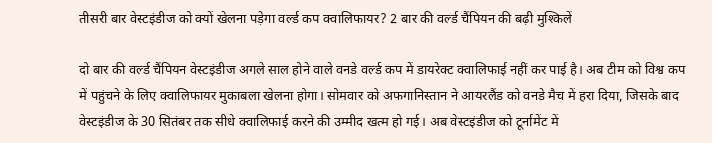तीसरी बार वेस्टइंडीज को क्यों खेलना पड़ेगा वर्ल्ड कप क्वालिफायर? 2 बार की वर्ल्ड चैंपियन की बढ़ी मुश्किलें

दो बार की वर्ल्ड चैंपियन वेस्टइंडीज अगले साल होने वाले वनडे वर्ल्ड कप में डायरेक्ट क्‍वालिफाई नहीं कर पाई है। अब टीम को विश्व कप में पहुंचने के लिए क्वालिफायर मुकाबला खेलना होगा। सोमवार को अफगानिस्तान ने आयरलैंड को वनडे मैच में हरा दिया, जिसके बाद वेस्टइंडीज के 30 सितंबर तक सीधे क्वालिफाई करने की उम्मीद खत्म हो गई। अब वेस्टइंडीज को टूर्नामेंट में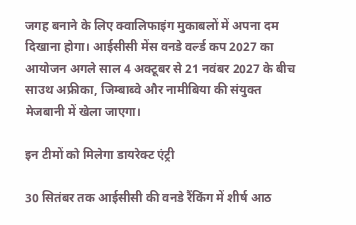जगह बनाने के लिए क्वालिफाइंग मुकाबलों में अपना दम दिखाना होगा। आईसीसी मेंस वनडे वर्ल्ड कप 2027 का आयोजन अगले साल 4 अक्टूबर से 21 नवंबर 2027 के बीच साउथ अफ्रीका, जिम्बाब्वे और नामीबिया की संयुक्त मेजबानी में खेला जाएगा।

इन टीमों को मिलेगा डायरेक्ट एंट्री

30 सितंबर तक आईसीसी की वनडे रैंकिंग में शीर्ष आठ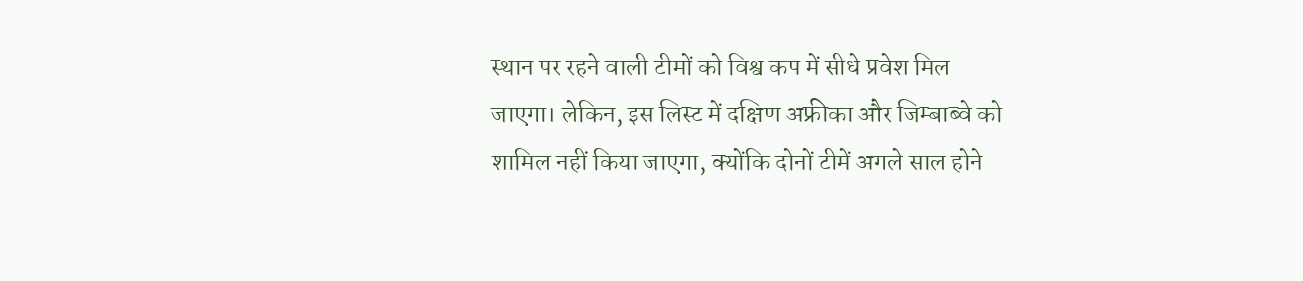स्थान पर रहने वाली टीमों को विश्व कप में सीधे प्रवेश मिल जाएगा। लेकिन, इस लिस्ट में दक्षिण अफ्रीका और जिम्बाब्वे को शामिल नहीं किया जाएगा, क्योंकि दोनों टीमें अगले साल होने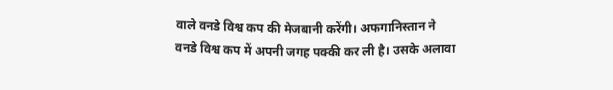वाले वनडे विश्व कप की मेजबानी करेंगी। अफगानिस्तान ने वनडे विश्व कप में अपनी जगह पक्की कर ली है। उसके अलावा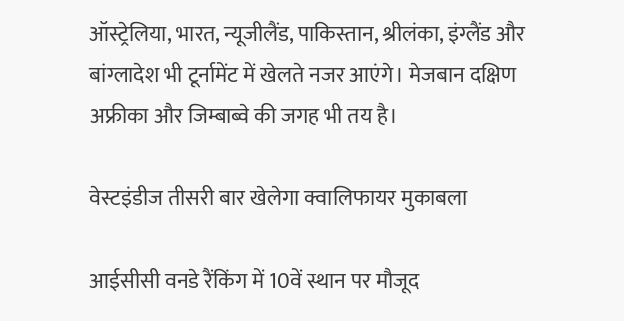ऑस्ट्रेलिया, भारत, न्यूजीलैंड, पाकिस्तान, श्रीलंका, इंग्लैंड और बांग्लादेश भी टूर्नामेंट में खेलते नजर आएंगे। मेजबान दक्षिण अफ्रीका और जिम्बाब्वे की जगह भी तय है।

वेस्टइंडीज तीसरी बार खेलेगा क्वालिफायर मुकाबला

आईसीसी वनडे रैंकिंग में 10वें स्थान पर मौजूद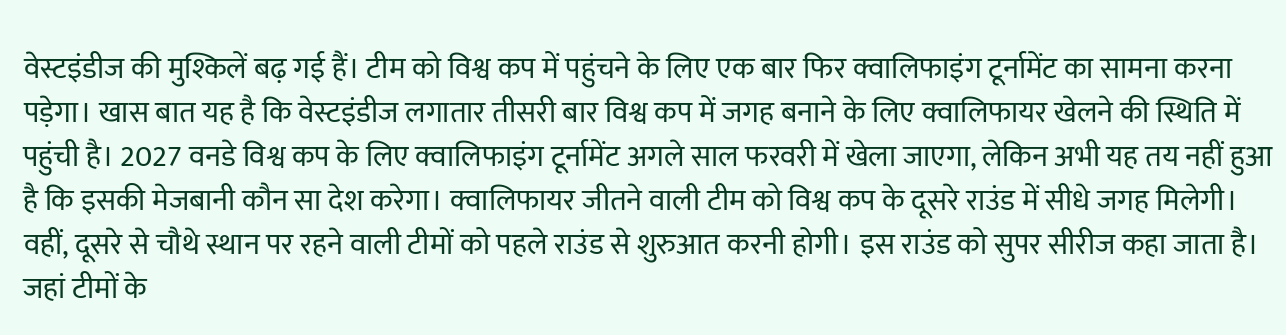वेस्टइंडीज की मुश्किलें बढ़ गई हैं। टीम को विश्व कप में पहुंचने के लिए एक बार फिर क्वालिफाइंग टूर्नामेंट का सामना करना पड़ेगा। खास बात यह है कि वेस्टइंडीज लगातार तीसरी बार विश्व कप में जगह बनाने के लिए क्वालिफायर खेलने की स्थिति में पहुंची है। 2027 वनडे विश्व कप के लिए क्वालिफाइंग टूर्नामेंट अगले साल फरवरी में खेला जाएगा, लेकिन अभी यह तय नहीं हुआ है कि इसकी मेजबानी कौन सा देश करेगा। क्वालिफायर जीतने वाली टीम को विश्व कप के दूसरे राउंड में सीधे जगह मिलेगी। वहीं, दूसरे से चौथे स्थान पर रहने वाली टीमों को पहले राउंड से शुरुआत करनी होगी। इस राउंड को सुपर सीरीज कहा जाता है। जहां टीमों के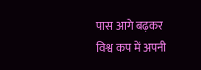पास आगे बढ़कर विश्व कप में अपनी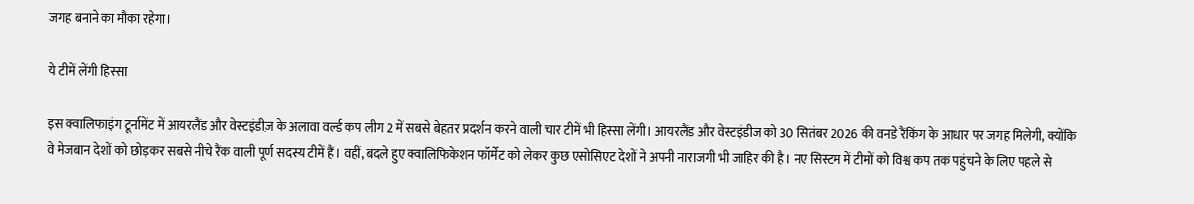जगह बनाने का मौका रहेगा।

ये टीमें लेंगी हिस्सा

इस क्वालिफाइंग टूर्नामेंट में आयरलैंड और वेस्टइंडीज़ के अलावा वर्ल्ड कप लीग 2 में सबसे बेहतर प्रदर्शन करने वाली चार टीमें भी हिस्सा लेंगी। आयरलैंड और वेस्टइंडीज को 30 सितंबर 2026 की वनडे रैंकिंग के आधार पर जगह मिलेगी, क्योंकि वे मेजबान देशों को छोड़कर सबसे नीचे रैंक वाली पूर्ण सदस्य टीमें हैं। वहीं, बदले हुए क्वालिफिकेशन फॉर्मेट को लेकर कुछ एसोसिएट देशों ने अपनी नाराजगी भी जाहिर की है। नए सिस्टम में टीमों को विश्व कप तक पहुंचने के लिए पहले से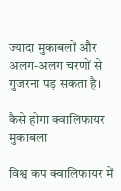ज्यादा मुकाबलों और अलग-अलग चरणों से गुजरना पड़ सकता है।

कैसे होगा क्वालिफायर मुकाबला

विश्व कप क्वालिफायर में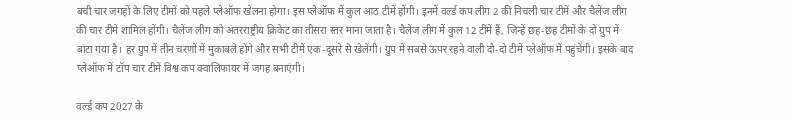बची चार जगहों के लिए टीमों को पहले प्लेऑफ खेलना होगा। इस प्लेऑफ में कुल आठ टीमें होंगी। इनमें वर्ल्ड कप लीग 2 की निचली चार टीमें और चैलेंज लीग की चार टीमें शामिल होंगी। चैलेंज लीग को अंतरराष्ट्रीय क्रिकेट का तीसरा स्तर माना जाता है। चैलेंज लीग में कुल 12 टीमें हैं, जिन्हें छह-छह टीमों के दो ग्रुप में बांटा गया है। हर ग्रुप में तीन चरणों में मुकाबले होंगे और सभी टीमें एक-दूसरे से खेलेंगी। ग्रुप में सबसे ऊपर रहने वाली दो-दो टीमें प्लेऑफ में पहुंचेंगी। इसके बाद प्लेऑफ में टॉप चार टीमें विश्व कप क्वालिफायर में जगह बनाएंगी।

वर्ल्ड कप 2027 के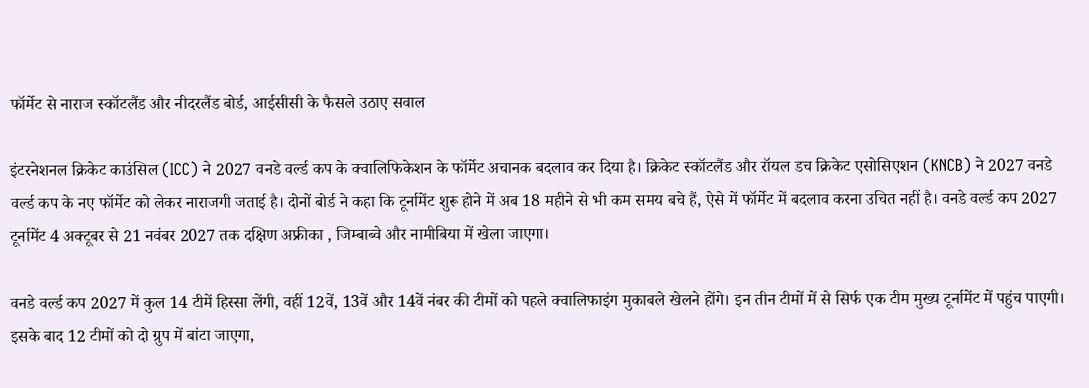फॉर्मेट से नाराज स्कॉटलैंड और नीदरलैंड बोर्ड, आईसीसी के फैसले उठाए सवाल

इंटरनेशनल क्रिकेट काउंसिल (ICC) ने 2027 वनडे वर्ल्ड कप के क्वालिफिकेशन के फॉर्मेट अचानक बदलाव कर दिया है। क्रिकेट स्कॉटलैंड और रॉयल डच क्रिकेट एसोसिएशन (KNCB) ने 2027 वनडे वर्ल्ड कप के नए फॉर्मेट को लेकर नाराजगी जताई है। दोनों बोर्ड ने कहा कि टूर्नामेंट शुरू होने में अब 18 महीने से भी कम समय बचे हैं, ऐसे में फॉर्मेट में बदलाव करना उचित नहीं है। वनडे वर्ल्ड कप 2027 टूर्नामेंट 4 अक्टूबर से 21 नवंबर 2027 तक दक्षिण अफ्रीका , जिम्बाब्वे और नामीबिया में खेला जाएगा।

वनडे वर्ल्ड कप 2027 में कुल 14 टीमें हिस्सा लेंगी, वहीं 12वें, 13वें और 14वें नंबर की टीमों को पहले क्वालिफाइंग मुकाबले खेलने होंगे। इन तीन टीमों में से सिर्फ एक टीम मुख्य टूर्नामेंट में पहुंच पाएगी। इसके बाद 12 टीमों को दो ग्रुप में बांटा जाएगा,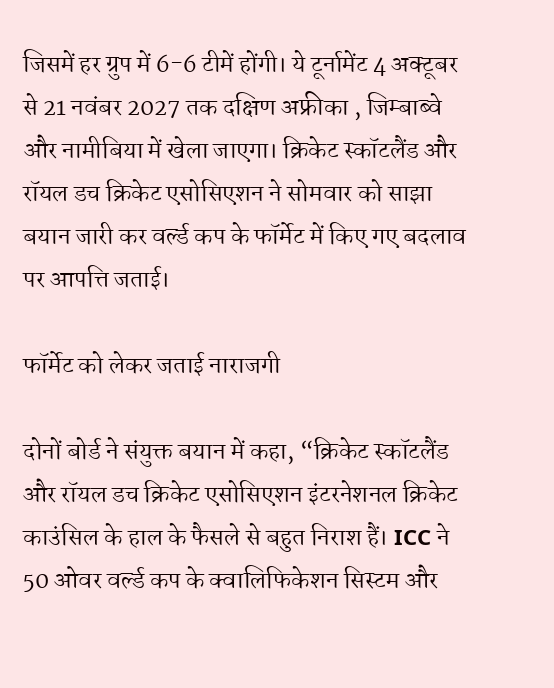जिसमें हर ग्रुप में 6-6 टीमें होंगी। ये टूर्नामेंट 4 अक्टूबर से 21 नवंबर 2027 तक दक्षिण अफ्रीका , जिम्बाब्वे और नामीबिया में खेला जाएगा। क्रिकेट स्कॉटलैंड और रॉयल डच क्रिकेट एसोसिएशन ने सोमवार को साझा बयान जारी कर वर्ल्ड कप के फॉर्मेट में किए गए बदलाव पर आपत्ति जताई।

फॉर्मेट को लेकर जताई नाराजगी

दोनों बोर्ड ने संयुक्त बयान में कहा, “क्रिकेट स्कॉटलैंड और रॉयल डच क्रिकेट एसोसिएशन इंटरनेशनल क्रिकेट काउंसिल के हाल के फैसले से बहुत निराश हैं। ICC ने 50 ओवर वर्ल्ड कप के क्वालिफिकेशन सिस्टम और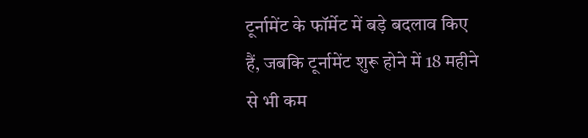टूर्नामेंट के फॉर्मेट में बड़े बदलाव किए हैं, जबकि टूर्नामेंट शुरू होने में 18 महीने से भी कम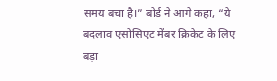समय बचा है।” बोर्ड ने आगे कहा, “ये बदलाव एसोसिएट मेंबर क्रिकेट के लिए बड़ा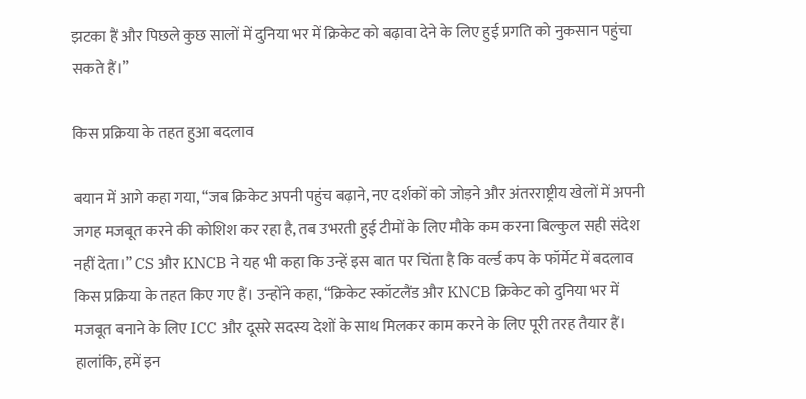झटका हैं और पिछले कुछ सालों में दुनिया भर में क्रिकेट को बढ़ावा देने के लिए हुई प्रगति को नुकसान पहुंचा सकते हैं।”

किस प्रक्रिया के तहत हुआ बदलाव

बयान में आगे कहा गया, “जब क्रिकेट अपनी पहुंच बढ़ाने, नए दर्शकों को जोड़ने और अंतरराष्ट्रीय खेलों में अपनी जगह मजबूत करने की कोशिश कर रहा है, तब उभरती हुई टीमों के लिए मौके कम करना बिल्कुल सही संदेश नहीं देता।” CS और KNCB ने यह भी कहा कि उन्हें इस बात पर चिंता है कि वर्ल्ड कप के फॉर्मेट में बदलाव किस प्रक्रिया के तहत किए गए हैं। उन्होंने कहा, “क्रिकेट स्कॉटलैंड और KNCB क्रिकेट को दुनिया भर में मजबूत बनाने के लिए ICC और दूसरे सदस्य देशों के साथ मिलकर काम करने के लिए पूरी तरह तैयार हैं। हालांकि, हमें इन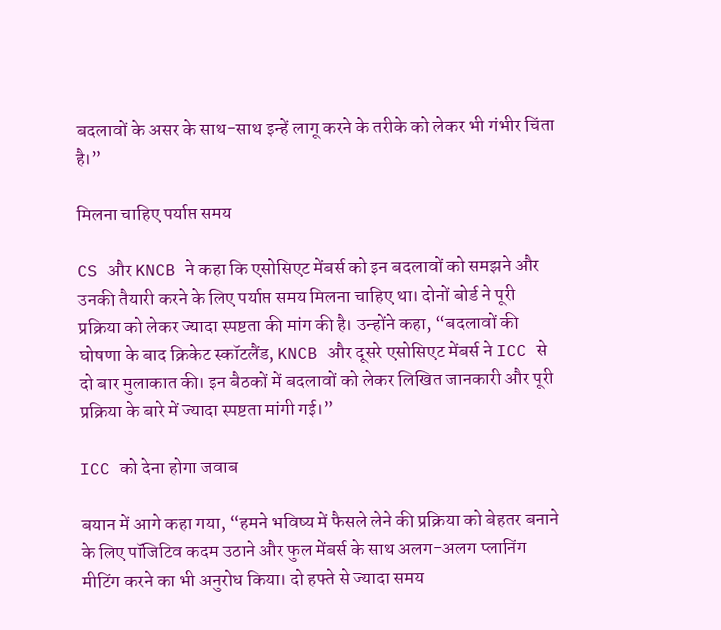बदलावों के असर के साथ-साथ इन्हें लागू करने के तरीके को लेकर भी गंभीर चिंता है।”

मिलना चाहिए पर्याप्त समय

CS और KNCB ने कहा कि एसोसिएट मेंबर्स को इन बदलावों को समझने और उनकी तैयारी करने के लिए पर्याप्त समय मिलना चाहिए था। दोनों बोर्ड ने पूरी प्रक्रिया को लेकर ज्यादा स्पष्टता की मांग की है। उन्होंने कहा, “बदलावों की घोषणा के बाद क्रिकेट स्कॉटलैंड, KNCB और दूसरे एसोसिएट मेंबर्स ने ICC से दो बार मुलाकात की। इन बैठकों में बदलावों को लेकर लिखित जानकारी और पूरी प्रक्रिया के बारे में ज्यादा स्पष्टता मांगी गई।”

ICC को देना होगा जवाब

बयान में आगे कहा गया, “हमने भविष्य में फैसले लेने की प्रक्रिया को बेहतर बनाने के लिए पॉजिटिव कदम उठाने और फुल मेंबर्स के साथ अलग-अलग प्लानिंग मीटिंग करने का भी अनुरोध किया। दो हफ्ते से ज्यादा समय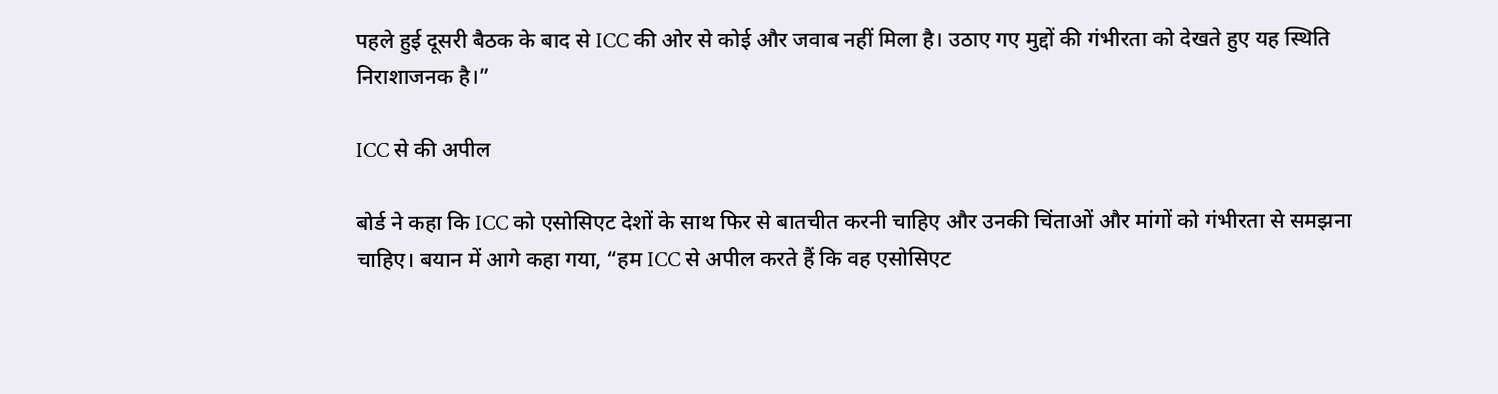पहले हुई दूसरी बैठक के बाद से ICC की ओर से कोई और जवाब नहीं मिला है। उठाए गए मुद्दों की गंभीरता को देखते हुए यह स्थिति निराशाजनक है।”

ICC से की अपील

बोर्ड ने कहा कि ICC को एसोसिएट देशों के साथ फिर से बातचीत करनी चाहिए और उनकी चिंताओं और मांगों को गंभीरता से समझना चाहिए। बयान में आगे कहा गया, “हम ICC से अपील करते हैं कि वह एसोसिएट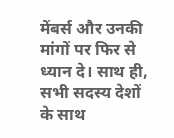मेंबर्स और उनकी मांगों पर फिर से ध्यान दे। साथ ही, सभी सदस्य देशों के साथ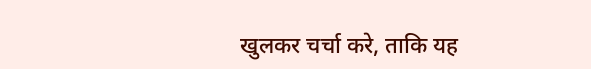खुलकर चर्चा करे, ताकि यह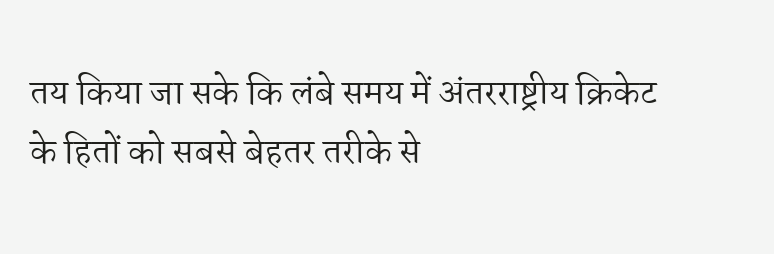तय किया जा सके कि लंबे समय में अंतरराष्ट्रीय क्रिकेट के हितों को सबसे बेहतर तरीके से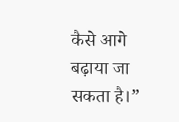कैसे आगे बढ़ाया जा सकता है।”